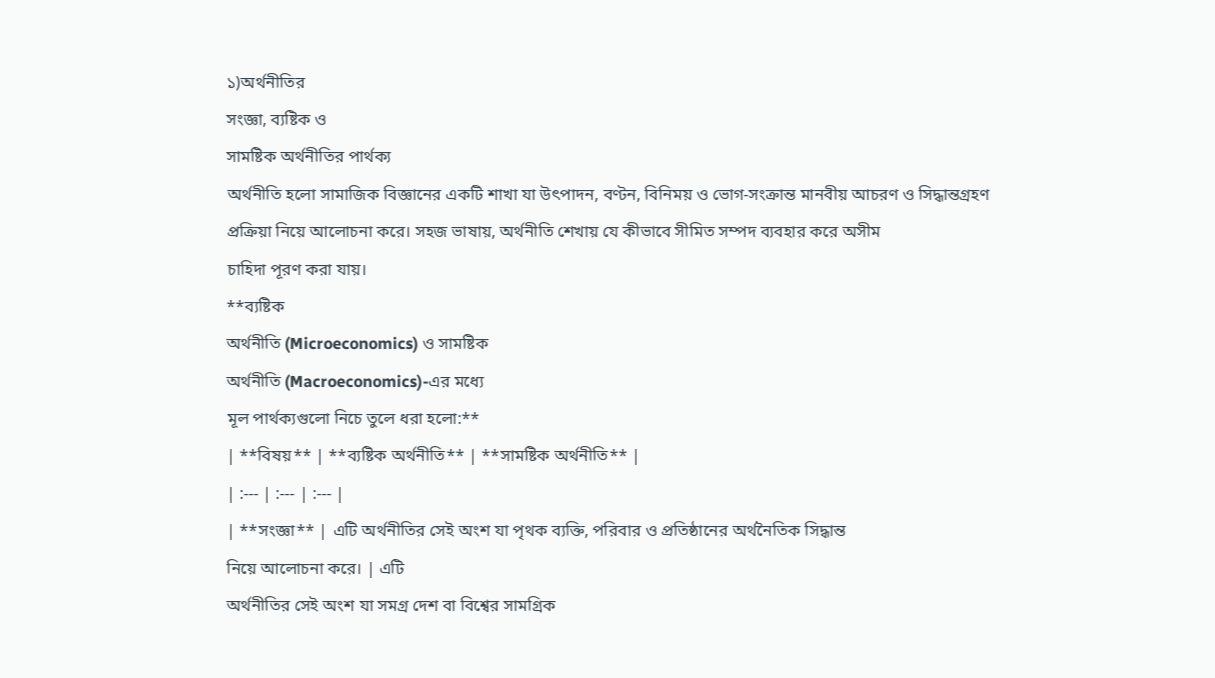১)অর্থনীতির
সংজ্ঞা, ব্যষ্টিক ও
সামষ্টিক অর্থনীতির পার্থক্য
অর্থনীতি হলো সামাজিক বিজ্ঞানের একটি শাখা যা উৎপাদন, বণ্টন, বিনিময় ও ভোগ-সংক্রান্ত মানবীয় আচরণ ও সিদ্ধান্তগ্রহণ
প্রক্রিয়া নিয়ে আলোচনা করে। সহজ ভাষায়, অর্থনীতি শেখায় যে কীভাবে সীমিত সম্পদ ব্যবহার করে অসীম
চাহিদা পূরণ করা যায়।
**ব্যষ্টিক
অর্থনীতি (Microeconomics) ও সামষ্টিক
অর্থনীতি (Macroeconomics)-এর মধ্যে
মূল পার্থক্যগুলো নিচে তুলে ধরা হলো:**
| **বিষয়** | **ব্যষ্টিক অর্থনীতি** | **সামষ্টিক অর্থনীতি** |
| :--- | :--- | :--- |
| **সংজ্ঞা** | এটি অর্থনীতির সেই অংশ যা পৃথক ব্যক্তি, পরিবার ও প্রতিষ্ঠানের অর্থনৈতিক সিদ্ধান্ত
নিয়ে আলোচনা করে। | এটি
অর্থনীতির সেই অংশ যা সমগ্র দেশ বা বিশ্বের সামগ্রিক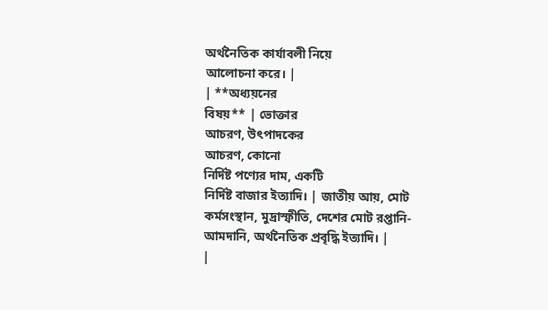অর্থনৈতিক কার্যাবলী নিয়ে
আলোচনা করে। |
| **অধ্যয়নের
বিষয়** | ভোক্তার
আচরণ, উৎপাদকের
আচরণ, কোনো
নির্দিষ্ট পণ্যের দাম, একটি
নির্দিষ্ট বাজার ইত্যাদি। | জাতীয় আয়, মোট কর্মসংস্থান, মুদ্রাস্ফীতি, দেশের মোট রপ্তানি-আমদানি, অর্থনৈতিক প্রবৃদ্ধি ইত্যাদি। |
|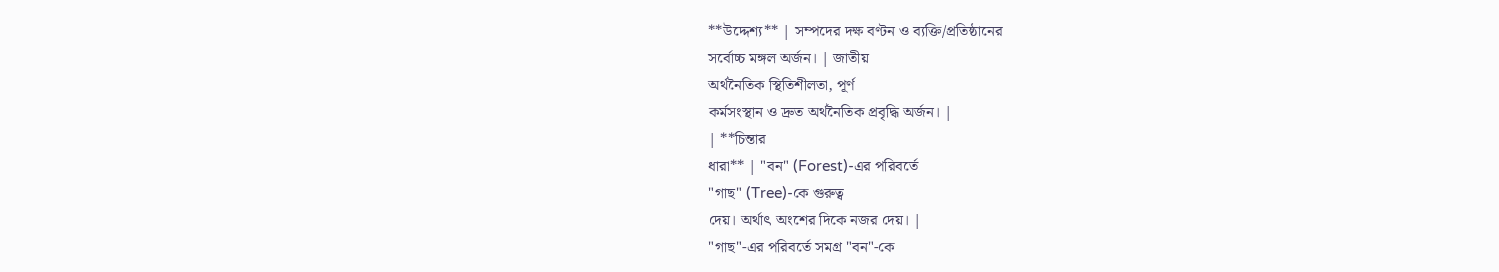**উদ্দেশ্য** | সম্পদের দক্ষ বণ্টন ও ব্যক্তি/প্রতিষ্ঠানের
সর্বোচ্চ মঙ্গল অর্জন। | জাতীয়
অর্থনৈতিক স্থিতিশীলতা, পূর্ণ
কর্মসংস্থান ও দ্রুত অর্থনৈতিক প্রবৃদ্ধি অর্জন। |
| **চিন্তার
ধারা** | "বন" (Forest)-এর পরিবর্তে
"গাছ" (Tree)-কে গুরুত্ব
দেয়। অর্থাৎ অংশের দিকে নজর দেয়। |
"গাছ"-এর পরিবর্তে সমগ্র "বন"-কে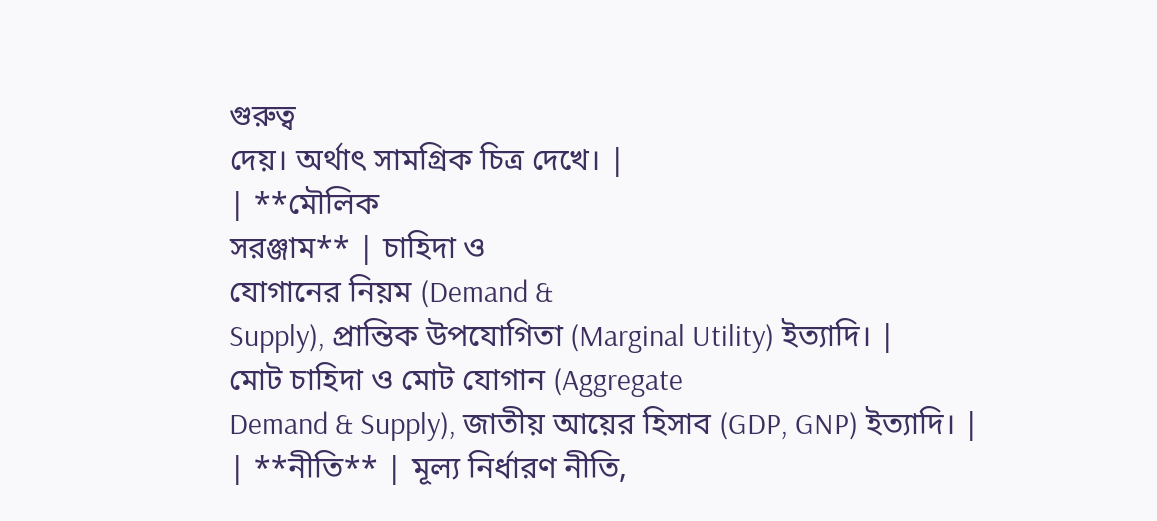গুরুত্ব
দেয়। অর্থাৎ সামগ্রিক চিত্র দেখে। |
| **মৌলিক
সরঞ্জাম** | চাহিদা ও
যোগানের নিয়ম (Demand &
Supply), প্রান্তিক উপযোগিতা (Marginal Utility) ইত্যাদি। |
মোট চাহিদা ও মোট যোগান (Aggregate
Demand & Supply), জাতীয় আয়ের হিসাব (GDP, GNP) ইত্যাদি। |
| **নীতি** | মূল্য নির্ধারণ নীতি,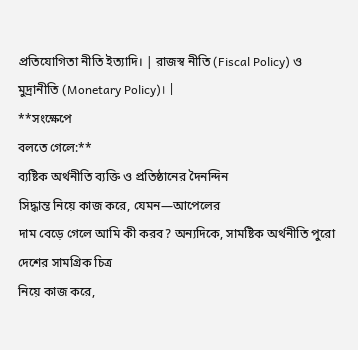প্রতিযোগিতা নীতি ইত্যাদি। | রাজস্ব নীতি (Fiscal Policy) ও মুদ্রানীতি (Monetary Policy)। |
**সংক্ষেপে
বলতে গেলে:**
ব্যষ্টিক অর্থনীতি ব্যক্তি ও প্রতিষ্ঠানের দৈনন্দিন
সিদ্ধান্ত নিয়ে কাজ করে, যেমন—আপেলের
দাম বেড়ে গেলে আমি কী করব? অন্যদিকে, সামষ্টিক অর্থনীতি পুরো দেশের সামগ্রিক চিত্র
নিয়ে কাজ করে,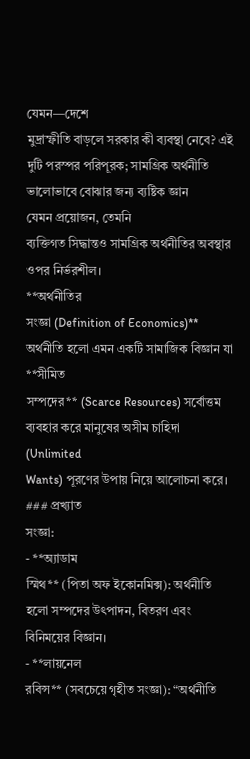যেমন—দেশে
মুদ্রাস্ফীতি বাড়লে সরকার কী ব্যবস্থা নেবে? এই দুটি পরস্পর পরিপূরক; সামগ্রিক অর্থনীতি ভালোভাবে বোঝার জন্য ব্যষ্টিক জ্ঞান
যেমন প্রয়োজন, তেমনি
ব্যক্তিগত সিদ্ধান্তও সামগ্রিক অর্থনীতির অবস্থার ওপর নির্ভরশীল।
**অর্থনীতির
সংজ্ঞা (Definition of Economics)**
অর্থনীতি হলো এমন একটি সামাজিক বিজ্ঞান যা **সীমিত
সম্পদের** (Scarce Resources) সর্বোত্তম
ব্যবহার করে মানুষের অসীম চাহিদা (Unlimited
Wants) পূরণের উপায় নিয়ে আলোচনা করে।
### প্রখ্যাত
সংজ্ঞা:
- **অ্যাডাম
স্মিথ** (পিতা অফ ইকোনমিক্স): অর্থনীতি হলো সম্পদের উৎপাদন, বিতরণ এবং বিনিময়ের বিজ্ঞান।
- **লায়নেল
রবিন্স** (সবচেয়ে গৃহীত সংজ্ঞা): “অর্থনীতি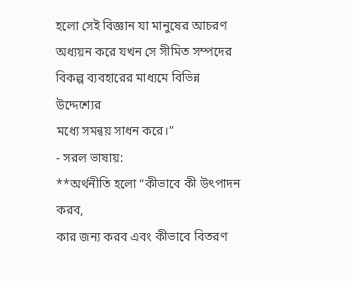হলো সেই বিজ্ঞান যা মানুষের আচরণ
অধ্যয়ন করে যখন সে সীমিত সম্পদের বিকল্প ব্যবহারের মাধ্যমে বিভিন্ন উদ্দেশ্যের
মধ্যে সমন্বয় সাধন করে।”
- সরল ভাষায়:
**অর্থনীতি হলো “কীভাবে কী উৎপাদন করব,
কার জন্য করব এবং কীভাবে বিতরণ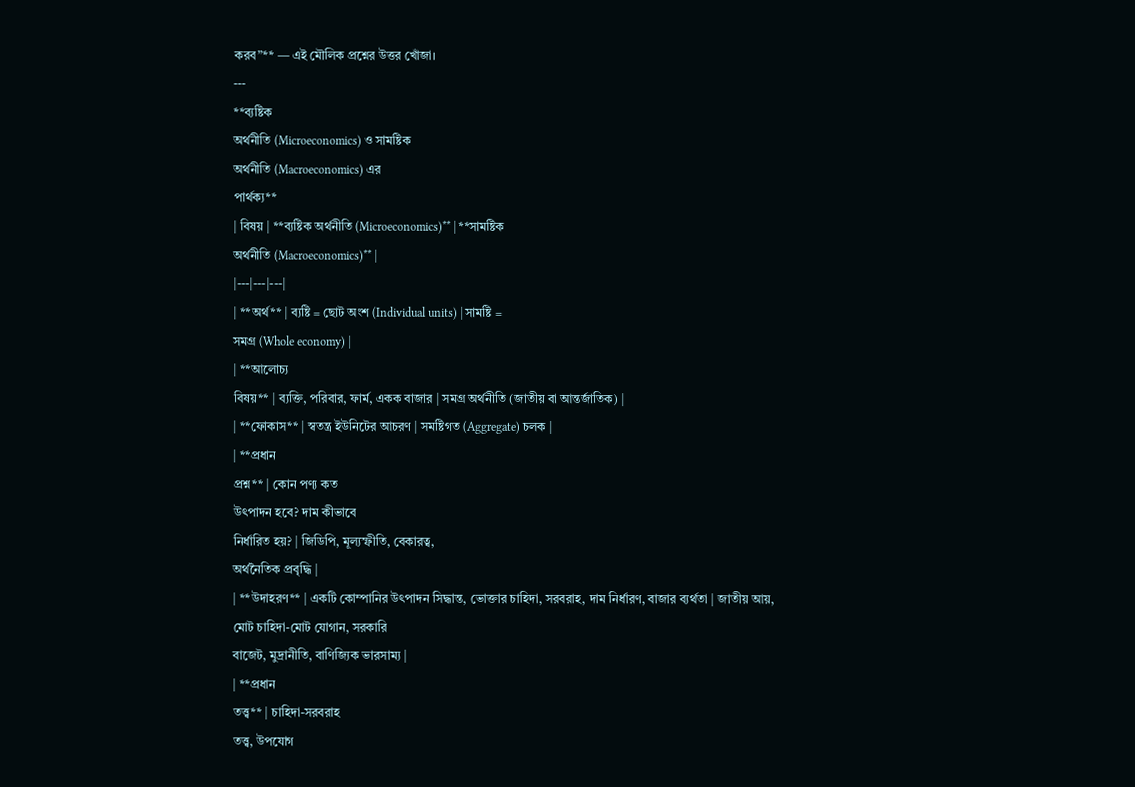করব”** — এই মৌলিক প্রশ্নের উত্তর খোঁজা।
---
**ব্যষ্টিক
অর্থনীতি (Microeconomics) ও সামষ্টিক
অর্থনীতি (Macroeconomics) এর
পার্থক্য**
| বিষয় | **ব্যষ্টিক অর্থনীতি (Microeconomics)** | **সামষ্টিক
অর্থনীতি (Macroeconomics)** |
|---|---|---|
| **অর্থ** | ব্যষ্টি = ছোট অংশ (Individual units) | সামষ্টি =
সমগ্র (Whole economy) |
| **আলোচ্য
বিষয়** | ব্যক্তি, পরিবার, ফার্ম, একক বাজার | সমগ্র অর্থনীতি (জাতীয় বা আন্তর্জাতিক) |
| **ফোকাস** | স্বতন্ত্র ইউনিটের আচরণ | সমষ্টিগত (Aggregate) চলক |
| **প্রধান
প্রশ্ন** | কোন পণ্য কত
উৎপাদন হবে? দাম কীভাবে
নির্ধারিত হয়? | জিডিপি, মূল্যস্ফীতি, বেকারত্ব,
অর্থনৈতিক প্রবৃদ্ধি |
| **উদাহরণ** | একটি কোম্পানির উৎপাদন সিদ্ধান্ত, ভোক্তার চাহিদা, সরবরাহ, দাম নির্ধারণ, বাজার ব্যর্থতা | জাতীয় আয়,
মোট চাহিদা-মোট যোগান, সরকারি
বাজেট, মুদ্রানীতি, বাণিজ্যিক ভারসাম্য |
| **প্রধান
তত্ত্ব** | চাহিদা-সরবরাহ
তত্ত্ব, উপযোগ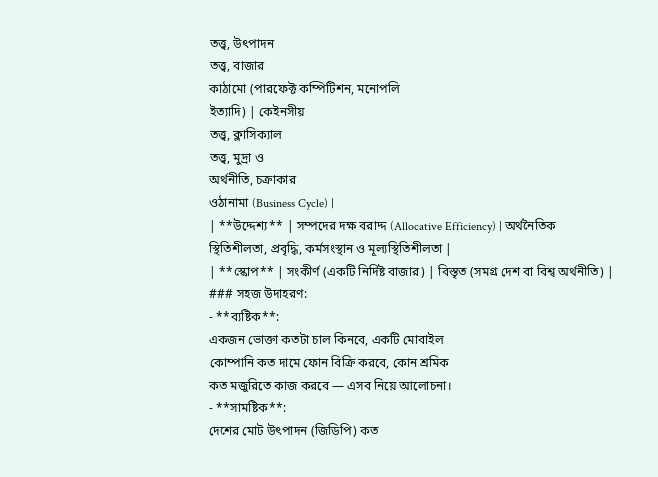তত্ত্ব, উৎপাদন
তত্ত্ব, বাজার
কাঠামো (পারফেক্ট কম্পিটিশন, মনোপলি
ইত্যাদি) | কেইনসীয়
তত্ত্ব, ক্লাসিক্যাল
তত্ত্ব, মুদ্রা ও
অর্থনীতি, চক্রাকার
ওঠানামা (Business Cycle) |
| **উদ্দেশ্য** | সম্পদের দক্ষ বরাদ্দ (Allocative Efficiency) | অর্থনৈতিক
স্থিতিশীলতা, প্রবৃদ্ধি, কর্মসংস্থান ও মূল্যস্থিতিশীলতা |
| **স্কোপ** | সংকীর্ণ (একটি নির্দিষ্ট বাজার) | বিস্তৃত (সমগ্র দেশ বা বিশ্ব অর্থনীতি) |
### সহজ উদাহরণ:
- **ব্যষ্টিক**:
একজন ভোক্তা কতটা চাল কিনবে, একটি মোবাইল
কোম্পানি কত দামে ফোন বিক্রি করবে, কোন শ্রমিক
কত মজুরিতে কাজ করবে — এসব নিয়ে আলোচনা।
- **সামষ্টিক**:
দেশের মোট উৎপাদন (জিডিপি) কত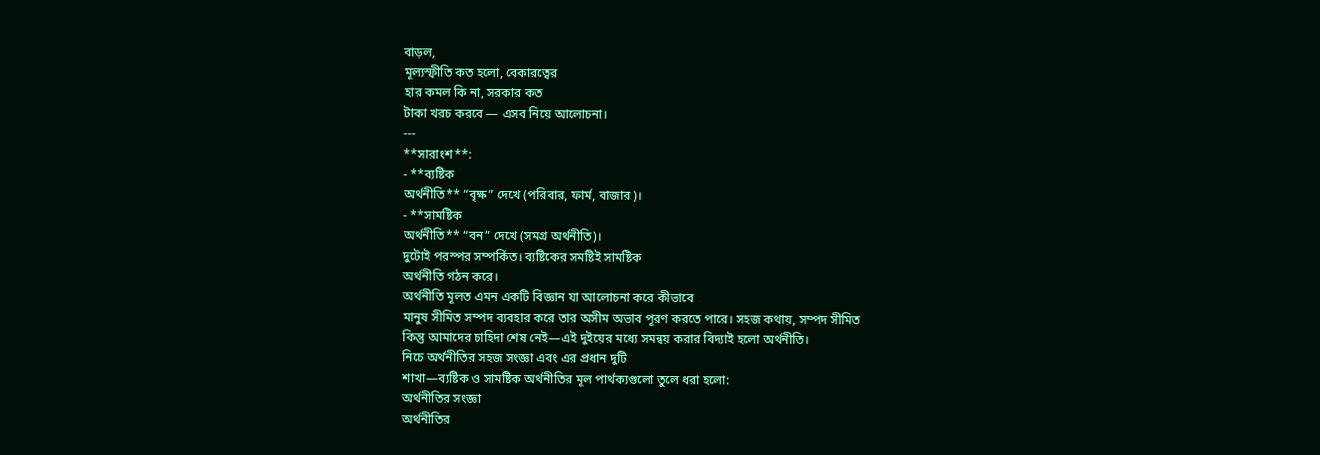বাড়ল,
মূল্যস্ফীতি কত হলো, বেকারত্বের
হার কমল কি না, সরকার কত
টাকা খরচ করবে — এসব নিয়ে আলোচনা।
---
**সারাংশ**:
- **ব্যষ্টিক
অর্থনীতি** “বৃক্ষ” দেখে (পরিবার, ফার্ম, বাজার)।
- **সামষ্টিক
অর্থনীতি** “বন” দেখে (সমগ্র অর্থনীতি)।
দুটোই পরস্পর সম্পর্কিত। ব্যষ্টিকের সমষ্টিই সামষ্টিক
অর্থনীতি গঠন করে।
অর্থনীতি মূলত এমন একটি বিজ্ঞান যা আলোচনা করে কীভাবে
মানুষ সীমিত সম্পদ ব্যবহার করে তার অসীম অভাব পূরণ করতে পারে। সহজ কথায়, সম্পদ সীমিত
কিন্তু আমাদের চাহিদা শেষ নেই—এই দুইয়ের মধ্যে সমন্বয় করার বিদ্যাই হলো অর্থনীতি।
নিচে অর্থনীতির সহজ সংজ্ঞা এবং এর প্রধান দুটি
শাখা—ব্যষ্টিক ও সামষ্টিক অর্থনীতির মূল পার্থক্যগুলো তুলে ধরা হলো:
অর্থনীতির সংজ্ঞা
অর্থনীতির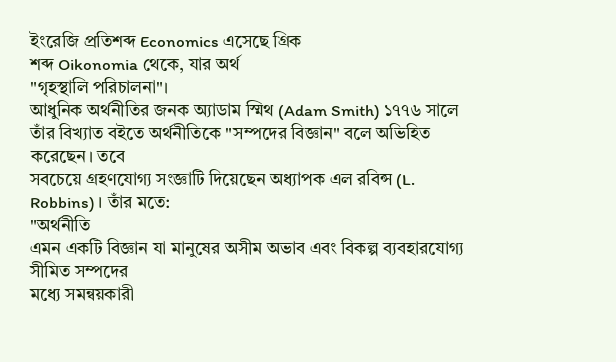ইংরেজি প্রতিশব্দ Economics এসেছে গ্রিক
শব্দ Oikonomia থেকে, যার অর্থ
"গৃহস্থালি পরিচালনা"।
আধুনিক অর্থনীতির জনক অ্যাডাম স্মিথ (Adam Smith) ১৭৭৬ সালে
তাঁর বিখ্যাত বইতে অর্থনীতিকে "সম্পদের বিজ্ঞান" বলে অভিহিত করেছেন। তবে
সবচেয়ে গ্রহণযোগ্য সংজ্ঞাটি দিয়েছেন অধ্যাপক এল রবিন্স (L. Robbins)। তাঁর মতে:
"অর্থনীতি
এমন একটি বিজ্ঞান যা মানুষের অসীম অভাব এবং বিকল্প ব্যবহারযোগ্য সীমিত সম্পদের
মধ্যে সমন্বয়কারী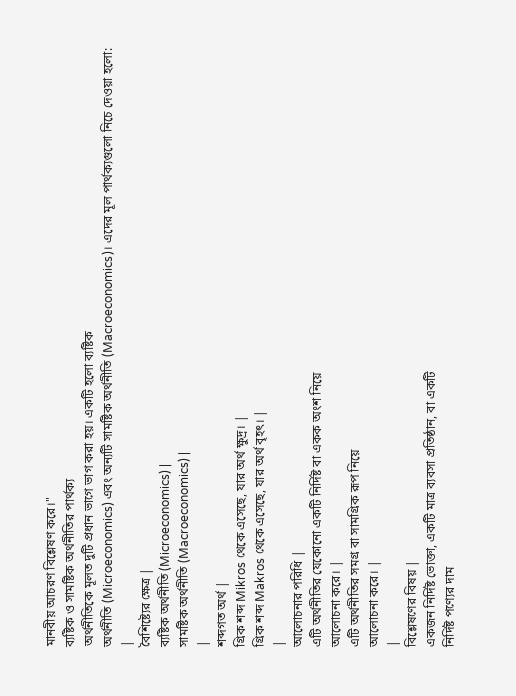মানবীয় আচরণ বিশ্লেষণ করে।"
ব্যষ্টিক ও সামষ্টিক অর্থনীতির পার্থক্য
অর্থনীতিকে মূলত দুটি প্রধান ভাগে ভাগ করা হয়। একটি হলো ব্যষ্টিক
অর্থনীতি (Microeconomics) এবং অন্যটি সামষ্টিক অর্থনীতি (Macroeconomics)। এদের মূল পার্থক্যগুলো নিচে দেওয়া হলো:
|
বৈশিষ্ট্যের ক্ষেত্র |
ব্যষ্টিক অর্থনীতি (Microeconomics) |
সামষ্টিক অর্থনীতি (Macroeconomics) |
|
শব্দগত অর্থ |
গ্রিক শব্দ Mikros থেকে এসেছে, যার অর্থ ক্ষুদ্র। |
গ্রিক শব্দ Makros থেকে এসেছে, যার অর্থ বৃহৎ। |
|
আলোচনার পরিধি |
এটি অর্থনীতির যেকোনো একটি নির্দিষ্ট বা একক অংশ নিয়ে
আলোচনা করে। |
এটি অর্থনীতির সমগ্র বা সামগ্রিক রূপ নিয়ে
আলোচনা করে। |
|
বিশ্লেষণের বিষয় |
একজন নির্দিষ্ট ভোক্তা, একটি মাত্র ব্যবসা প্রতিষ্ঠান, বা একটি
নির্দিষ্ট পণ্যের দাম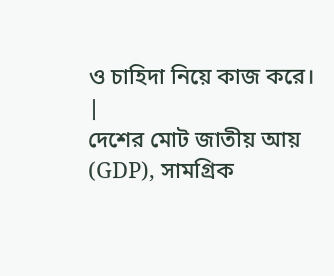ও চাহিদা নিয়ে কাজ করে। |
দেশের মোট জাতীয় আয় (GDP), সামগ্রিক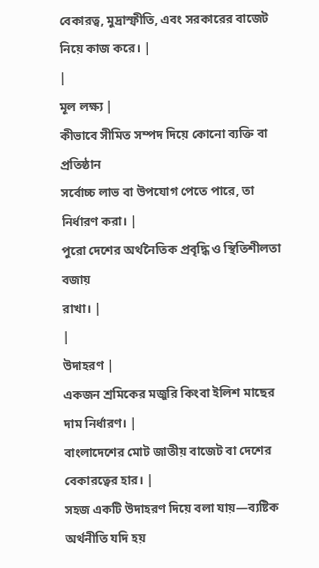বেকারত্ব, মুদ্রাস্ফীতি, এবং সরকারের বাজেট নিয়ে কাজ করে। |
|
মূল লক্ষ্য |
কীভাবে সীমিত সম্পদ দিয়ে কোনো ব্যক্তি বা প্রতিষ্ঠান
সর্বোচ্চ লাভ বা উপযোগ পেতে পারে, তা
নির্ধারণ করা। |
পুরো দেশের অর্থনৈতিক প্রবৃদ্ধি ও স্থিতিশীলতা বজায়
রাখা। |
|
উদাহরণ |
একজন শ্রমিকের মজুরি কিংবা ইলিশ মাছের দাম নির্ধারণ। |
বাংলাদেশের মোট জাতীয় বাজেট বা দেশের বেকারত্বের হার। |
সহজ একটি উদাহরণ দিয়ে বলা যায়—ব্যষ্টিক অর্থনীতি যদি হয়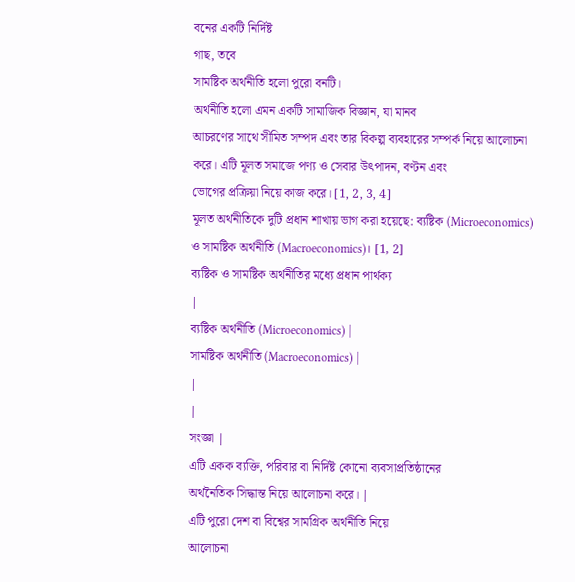বনের একটি নির্দিষ্ট
গাছ, তবে
সামষ্টিক অর্থনীতি হলো পুরো বনটি।
অর্থনীতি হলো এমন একটি সামাজিক বিজ্ঞান, যা মানব
আচরণের সাথে সীমিত সম্পদ এবং তার বিকল্প ব্যবহারের সম্পর্ক নিয়ে আলোচনা করে। এটি মূলত সমাজে পণ্য ও সেবার উৎপাদন, বণ্টন এবং
ভোগের প্রক্রিয়া নিয়ে কাজ করে। [1, 2, 3, 4]
মূলত অর্থনীতিকে দুটি প্রধান শাখায় ভাগ করা হয়েছে: ব্যষ্টিক (Microeconomics) ও সামষ্টিক অর্থনীতি (Macroeconomics)। [1, 2]
ব্যষ্টিক ও সামষ্টিক অর্থনীতির মধ্যে প্রধান পার্থক্য
|
ব্যষ্টিক অর্থনীতি (Microeconomics) |
সামষ্টিক অর্থনীতি (Macroeconomics) |
|
|
সংজ্ঞা |
এটি একক ব্যক্তি, পরিবার বা নির্দিষ্ট কোনো ব্যবসাপ্রতিষ্ঠানের
অর্থনৈতিক সিদ্ধান্ত নিয়ে আলোচনা করে। |
এটি পুরো দেশ বা বিশ্বের সামগ্রিক অর্থনীতি নিয়ে
আলোচনা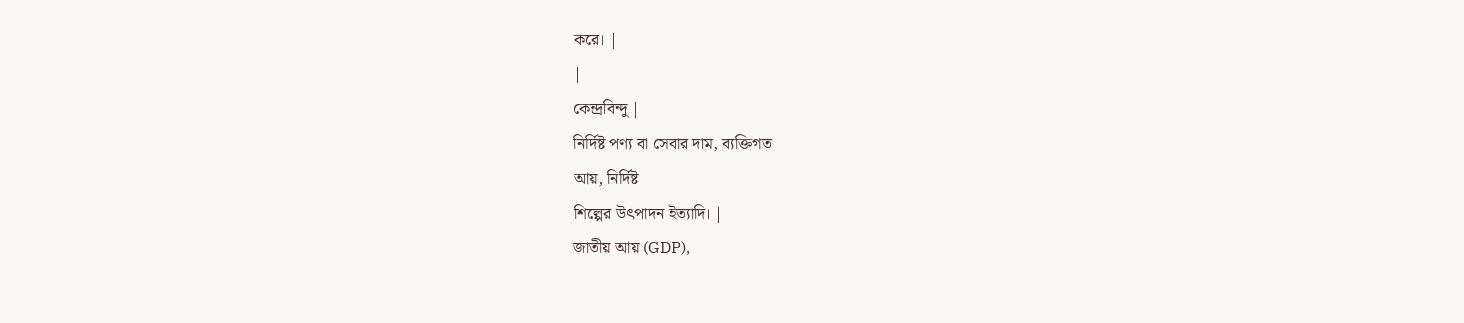করে। |
|
কেন্দ্রবিন্দু |
নির্দিষ্ট পণ্য বা সেবার দাম, ব্যক্তিগত
আয়, নির্দিষ্ট
শিল্পের উৎপাদন ইত্যাদি। |
জাতীয় আয় (GDP),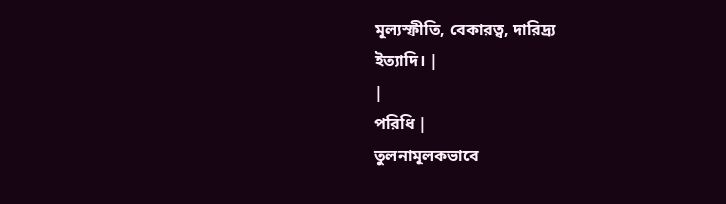মূল্যস্ফীতি, বেকারত্ব, দারিদ্র্য
ইত্যাদি। |
|
পরিধি |
তুলনামূলকভাবে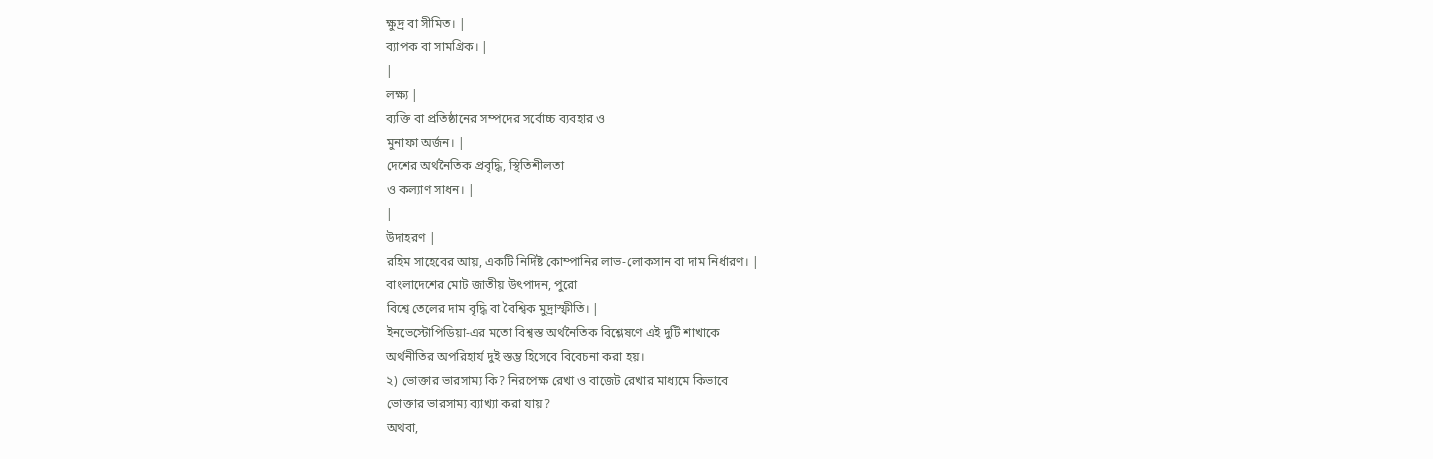ক্ষুদ্র বা সীমিত। |
ব্যাপক বা সামগ্রিক। |
|
লক্ষ্য |
ব্যক্তি বা প্রতিষ্ঠানের সম্পদের সর্বোচ্চ ব্যবহার ও
মুনাফা অর্জন। |
দেশের অর্থনৈতিক প্রবৃদ্ধি, স্থিতিশীলতা
ও কল্যাণ সাধন। |
|
উদাহরণ |
রহিম সাহেবের আয়, একটি নির্দিষ্ট কোম্পানির লাভ-লোকসান বা দাম নির্ধারণ। |
বাংলাদেশের মোট জাতীয় উৎপাদন, পুরো
বিশ্বে তেলের দাম বৃদ্ধি বা বৈশ্বিক মুদ্রাস্ফীতি। |
ইনভেস্টোপিডিয়া-এর মতো বিশ্বস্ত অর্থনৈতিক বিশ্লেষণে এই দুটি শাখাকে
অর্থনীতির অপরিহার্য দুই স্তম্ভ হিসেবে বিবেচনা করা হয়।
২) ভোক্তার ভারসাম্য কি? নিরপেক্ষ রেখা ও বাজেট রেখার মাধ্যমে কিভাবে
ভোক্তার ভারসাম্য ব্যাখ্যা করা যায়?
অথবা,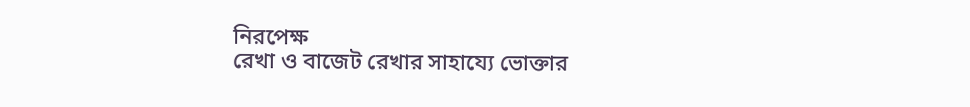নিরপেক্ষ
রেখা ও বাজেট রেখার সাহায্যে ভোক্তার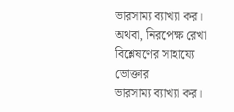ভারসাম্য ব্যাখ্যা কর। অথবা, নিরপেক্ষ রেখা বিশ্লেষণের সাহায্যে ভোক্তার
ভারসাম্য ব্যাখ্যা কর।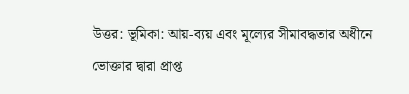উত্তর: ভূমিকা: আয়-ব্যয় এবং মূল্যের সীমাবদ্ধতার অধীনে
ভোক্তার দ্বারা প্রাপ্ত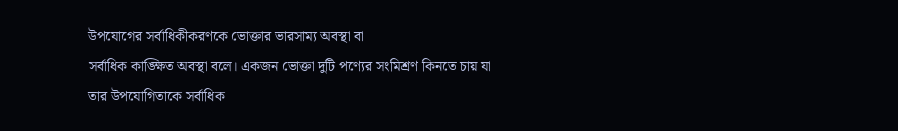উপযোগের সর্বাধিকীকরণকে ভোক্তার ভারসাম্য অবস্থা বা
সর্বাধিক কাঙ্ক্ষিত অবস্থা বলে। একজন ভোক্তা দুটি পণ্যের সংমিশ্রণ কিনতে চায় যা
তার উপযোগিতাকে সর্বাধিক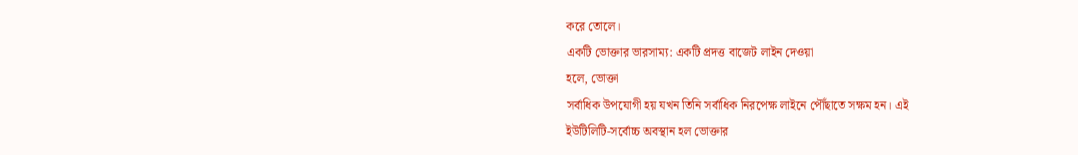করে তোলে।
একটি ভোক্তার ভারসাম্য: একটি প্রদত্ত বাজেট লাইন দেওয়া
হলে, ভোক্তা
সর্বাধিক উপযোগী হয় যখন তিনি সর্বাধিক নিরপেক্ষ লাইনে পৌঁছাতে সক্ষম হন। এই
ইউটিলিটি-সর্বোচ্চ অবস্থান হল ভোক্তার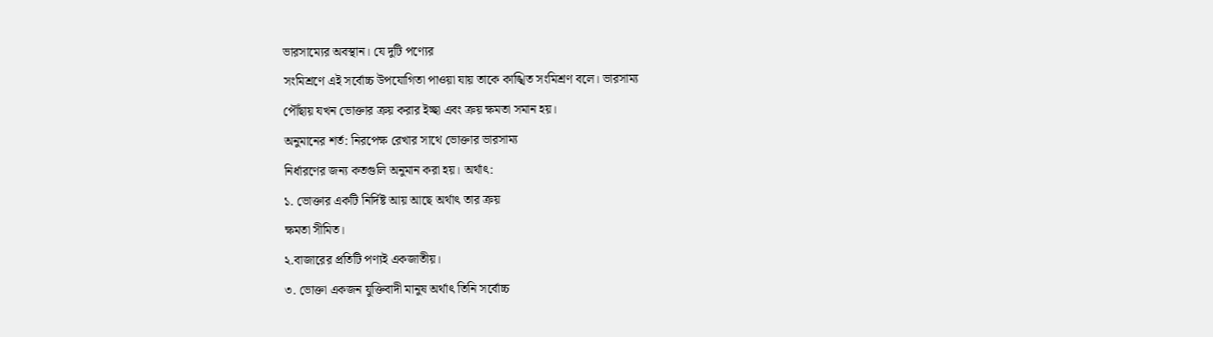ভারসাম্যের অবস্থান। যে দুটি পণ্যের
সংমিশ্রণে এই সর্বোচ্চ উপযোগিতা পাওয়া যায় তাকে কাঙ্খিত সংমিশ্রণ বলে। ভারসাম্য
পৌঁছায় যখন ভোক্তার ক্রয় করার ইচ্ছা এবং ক্রয় ক্ষমতা সমান হয়।
অনুমানের শর্ত: নিরপেক্ষ রেখার সাথে ভোক্তার ভারসাম্য
নির্ধারণের জন্য কতগুলি অনুমান করা হয়। অর্থাৎ:
১. ভোক্তার একটি নির্দিষ্ট আয় আছে অর্থাৎ তার ক্রয়
ক্ষমতা সীমিত।
২.বাজারের প্রতিটি পণ্যই একজাতীয়।
৩. ভোক্তা একজন যুক্তিবাদী মানুষ অর্থাৎ তিনি সর্বোচ্চ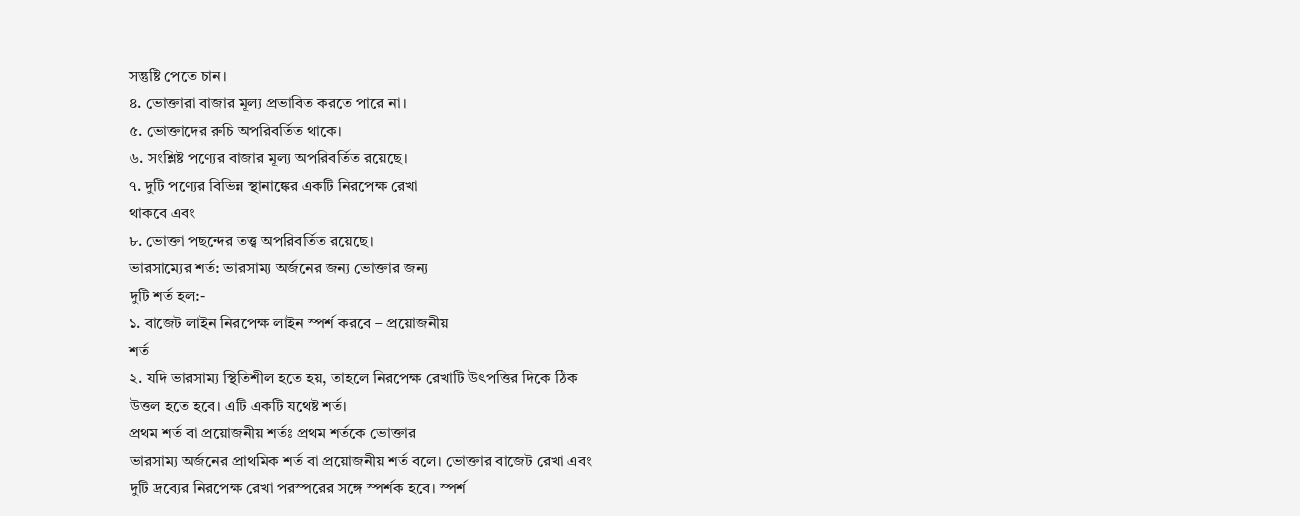সন্তুষ্টি পেতে চান।
৪. ভোক্তারা বাজার মূল্য প্রভাবিত করতে পারে না।
৫. ভোক্তাদের রুচি অপরিবর্তিত থাকে।
৬. সংশ্লিষ্ট পণ্যের বাজার মূল্য অপরিবর্তিত রয়েছে।
৭. দুটি পণ্যের বিভিন্ন স্থানাঙ্কের একটি নিরপেক্ষ রেখা
থাকবে এবং
৮. ভোক্তা পছন্দের তত্ত্ব অপরিবর্তিত রয়েছে।
ভারসাম্যের শর্ত: ভারসাম্য অর্জনের জন্য ভোক্তার জন্য
দুটি শর্ত হল:-
১. বাজেট লাইন নিরপেক্ষ লাইন স্পর্শ করবে – প্রয়োজনীয়
শর্ত
২. যদি ভারসাম্য স্থিতিশীল হতে হয়, তাহলে নিরপেক্ষ রেখাটি উৎপত্তির দিকে ঠিক
উত্তল হতে হবে। এটি একটি যথেষ্ট শর্ত।
প্রথম শর্ত বা প্রয়োজনীয় শর্তঃ প্রথম শর্তকে ভোক্তার
ভারসাম্য অর্জনের প্রাথমিক শর্ত বা প্রয়োজনীয় শর্ত বলে। ভোক্তার বাজেট রেখা এবং
দুটি দ্রব্যের নিরপেক্ষ রেখা পরস্পরের সঙ্গে স্পর্শক হবে। স্পর্শ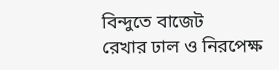বিন্দুতে বাজেট
রেখার ঢাল ও নিরপেক্ষ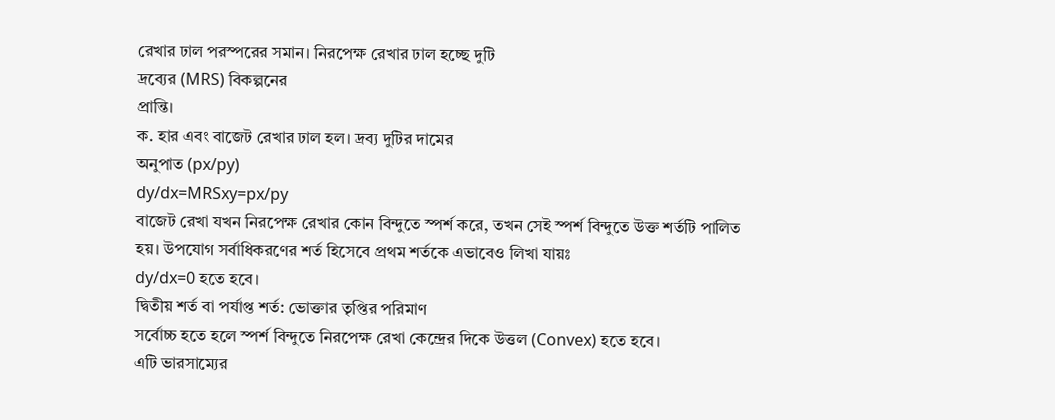রেখার ঢাল পরস্পরের সমান। নিরপেক্ষ রেখার ঢাল হচ্ছে দুটি
দ্রব্যের (MRS) বিকল্পনের
প্রান্তি।
ক. হার এবং বাজেট রেখার ঢাল হল। দ্রব্য দুটির দামের
অনুপাত (px/py)
dy/dx=MRSxy=px/py
বাজেট রেখা যখন নিরপেক্ষ রেখার কোন বিন্দুতে স্পর্শ করে, তখন সেই স্পর্শ বিন্দুতে উক্ত শর্তটি পালিত
হয়। উপযোগ সর্বাধিকরণের শর্ত হিসেবে প্রথম শর্তকে এভাবেও লিখা যায়ঃ
dy/dx=0 হতে হবে।
দ্বিতীয় শর্ত বা পর্যাপ্ত শর্ত: ভোক্তার তৃপ্তির পরিমাণ
সর্বোচ্চ হতে হলে স্পর্শ বিন্দুতে নিরপেক্ষ রেখা কেন্দ্রের দিকে উত্তল (Convex) হতে হবে।
এটি ভারসাম্যের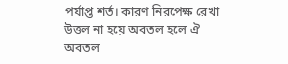পর্যাপ্ত শর্ত। কারণ নিরপেক্ষ রেখা উত্তল না হয়ে অবতল হলে ঐ অবতল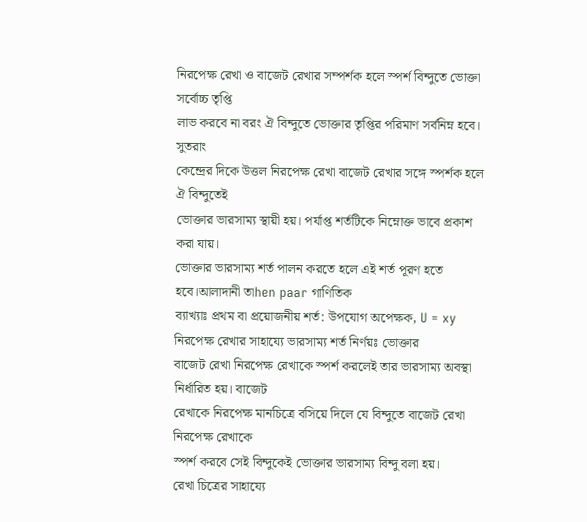নিরপেক্ষ রেখা ও বাজেট রেখার সম্পর্শক হলে স্পর্শ বিন্দুতে ভোক্তা সর্বোচ্চ তৃপ্তি
লাভ করবে না বরং ঐ বিন্দুতে ভোক্তার তৃপ্তির পরিমাণ সর্বনিম্ন হবে। সুতরাং
কেন্দ্রের দিকে উত্তল নিরপেক্ষ রেখা বাজেট রেখার সঙ্গে স্পর্শক হলে ঐ বিন্দুতেই
ভোক্তার ভারসাম্য স্থায়ী হয়। পর্যাপ্ত শর্তটিকে নিম্নোক্ত ভাবে প্রকাশ করা যায়।
ভোক্তার ভারসাম্য শর্ত পালন করতে হলে এই শর্ত পূরণ হতে হবে।আলাদানী তাhen paar গাণিতিক
ব্যাখ্যাঃ প্রথম বা প্রয়োজনীয় শর্ত: উপযোগ অপেক্ষক, U = xy
নিরপেক্ষ রেখার সাহায্যে ভারসাম্য শর্ত নির্ণয়ঃ ভোক্তার
বাজেট রেখা নিরপেক্ষ রেখাকে স্পর্শ করলেই তার ভারসাম্য অবস্থা নির্ধারিত হয়। বাজেট
রেখাকে নিরপেক্ষ মানচিত্রে বসিয়ে দিলে যে বিন্দুতে বাজেট রেখা নিরপেক্ষ রেখাকে
স্পর্শ করবে সেই বিন্দুকেই ভোক্তার ভারসাম্য বিন্দু বলা হয়।
রেখা চিত্রের সাহায্যে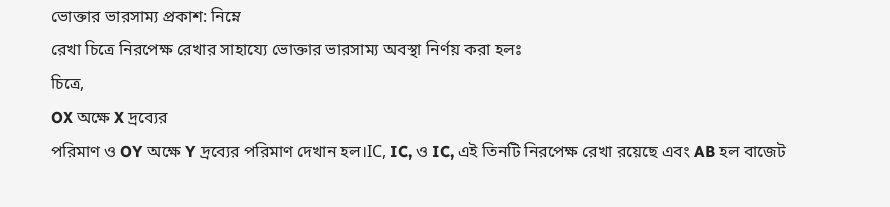ভোক্তার ভারসাম্য প্রকাশ: নিম্নে
রেখা চিত্রে নিরপেক্ষ রেখার সাহায্যে ভোক্তার ভারসাম্য অবস্থা নির্ণয় করা হলঃ
চিত্রে,
OX অক্ষে X দ্রব্যের
পরিমাণ ও OY অক্ষে Y দ্রব্যের পরিমাণ দেখান হল।IC, IC, ও IC, এই তিনটি নিরপেক্ষ রেখা রয়েছে এবং AB হল বাজেট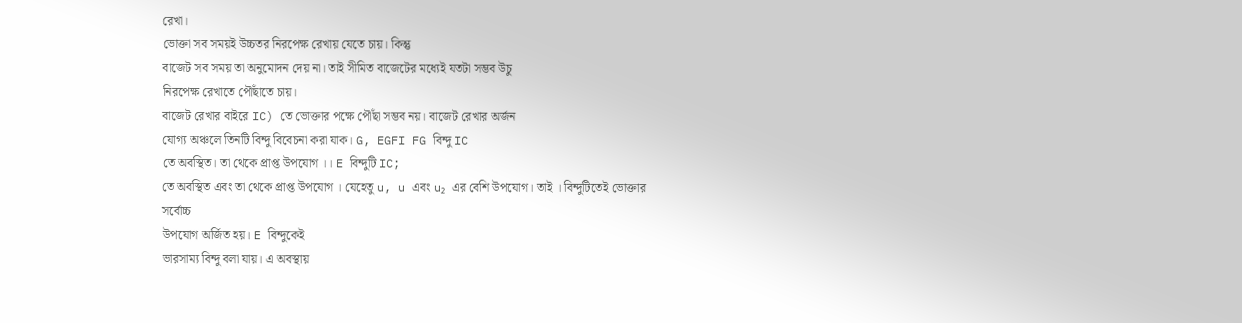রেখা।
ভোক্তা সব সময়ই উচ্চতর নিরপেক্ষ রেখায় যেতে চায়। কিন্তু
বাজেট সব সময় তা অনুমোদন দেয় না। তাই সীমিত বাজেটের মধ্যেই যতটা সম্ভব উচু
নিরপেক্ষ রেখাতে পৌঁছাতে চায়।
বাজেট রেখার বাইরে IC) তে ভোক্তার পক্ষে পৌঁছা সম্ভব নয়। বাজেট রেখার অর্জন
যোগ্য অঞ্চলে তিনটি বিন্দু বিবেচনা করা যাক। G, EGFI FG বিন্দু IC
তে অবস্থিত। তা থেকে প্রাপ্ত উপযোগ ।। E বিন্দুটি IC;
তে অবস্থিত এবং তা থেকে প্রাপ্ত উপযোগ । যেহেতু u, u এবং u₂ এর বেশি উপযোগ। তাই । বিন্দুটিতেই ভোক্তার সর্বোচ্চ
উপযোগ অর্জিত হয়। E বিন্দুকেই
ভারসাম্য বিন্দু বলা যায়। এ অবস্থায়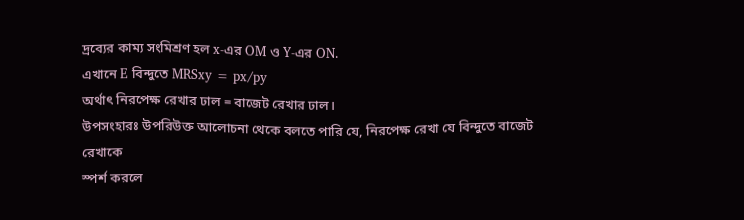দ্রব্যের কাম্য সংমিশ্রণ হল x-এর OM ও Y-এর ON.
এখানে E বিন্দুতে MRSxy = px/py
অর্থাৎ নিরপেক্ষ রেখার ঢাল = বাজেট রেখার ঢাল।
উপসংহারঃ উপরিউক্ত আলোচনা থেকে বলতে পারি যে, নিরপেক্ষ রেখা যে বিন্দুতে বাজেট রেখাকে
স্পর্শ করলে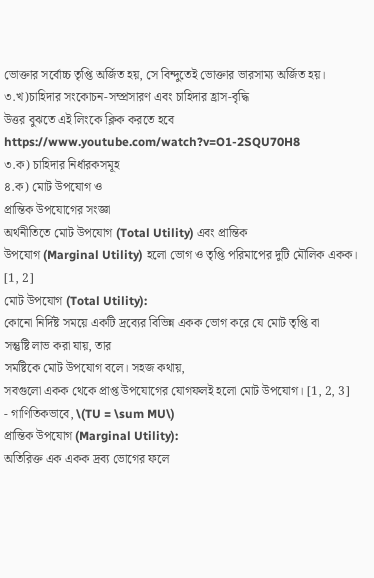ভোক্তার সর্বোচ্চ তৃপ্তি অর্জিত হয়, সে বিন্দুতেই ভোক্তার ভারসাম্য অর্জিত হয়।
৩.খ)চাহিদার সংকোচন-সম্প্রসারণ এবং চাহিদার হ্রাস-বৃদ্ধি
উত্তর বুঝতে এই লিংকে ক্লিক করতে হবে
https://www.youtube.com/watch?v=O1-2SQU70H8
৩.ক) চাহিদার নির্ধারকসমূহ
৪.ক) মোট উপযোগ ও
প্রান্তিক উপযোগের সংজ্ঞা
অর্থনীতিতে মোট উপযোগ (Total Utility) এবং প্রান্তিক
উপযোগ (Marginal Utility) হলো ভোগ ও তৃপ্তি পরিমাপের দুটি মৌলিক একক। [1, 2]
মোট উপযোগ (Total Utility):
কোনো নির্দিষ্ট সময়ে একটি দ্রব্যের বিভিন্ন একক ভোগ করে যে মোট তৃপ্তি বা
সন্তুষ্টি লাভ করা যায়, তার
সমষ্টিকে মোট উপযোগ বলে। সহজ কথায়,
সবগুলো একক থেকে প্রাপ্ত উপযোগের যোগফলই হলো মোট উপযোগ। [1, 2, 3]
- গাণিতিকভাবে, \(TU = \sum MU\)
প্রান্তিক উপযোগ (Marginal Utility):
অতিরিক্ত এক একক দ্রব্য ভোগের ফলে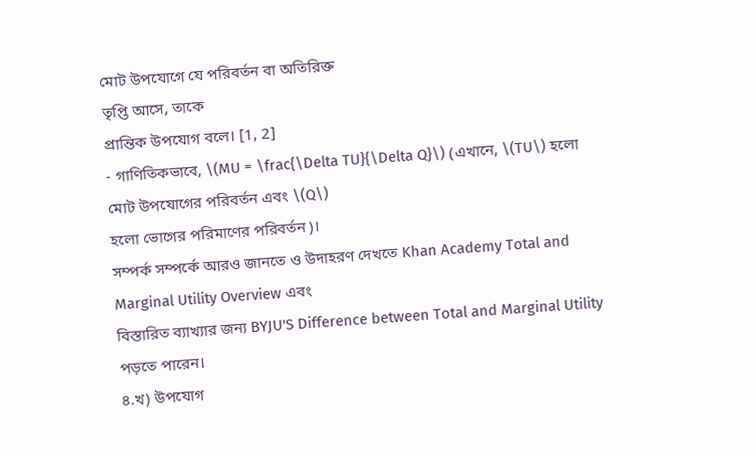মোট উপযোগে যে পরিবর্তন বা অতিরিক্ত
তৃপ্তি আসে, তাকে
প্রান্তিক উপযোগ বলে। [1, 2]
- গাণিতিকভাবে, \(MU = \frac{\Delta TU}{\Delta Q}\) (এখানে, \(TU\) হলো
মোট উপযোগের পরিবর্তন এবং \(Q\)
হলো ভোগের পরিমাণের পরিবর্তন)।
সম্পর্ক সম্পর্কে আরও জানতে ও উদাহরণ দেখতে Khan Academy Total and Marginal Utility Overview এবং
বিস্তারিত ব্যাখ্যার জন্য BYJU'S Difference between Total and Marginal Utility পড়তে পারেন।
৪.খ) উপযোগ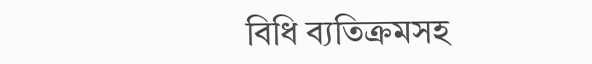বিধি ব্যতিক্রমসহ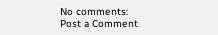No comments:
Post a Comment